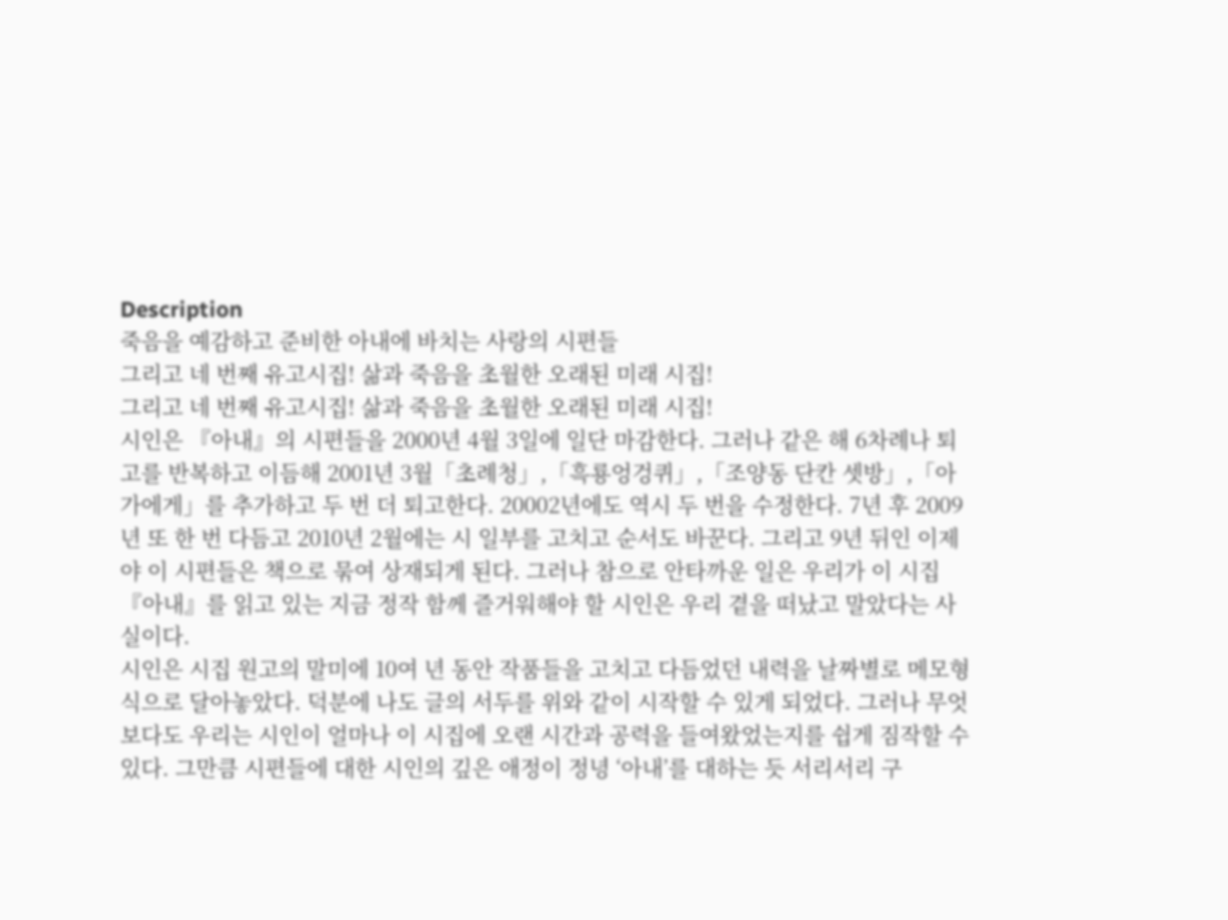Description
죽음을 예감하고 준비한 아내에 바치는 사랑의 시편들
그리고 네 번째 유고시집! 삶과 죽음을 초월한 오래된 미래 시집!
그리고 네 번째 유고시집! 삶과 죽음을 초월한 오래된 미래 시집!
시인은 『아내』의 시편들을 2000년 4월 3일에 일단 마감한다. 그러나 같은 해 6차례나 퇴고를 반복하고 이듬해 2001년 3월「초례청」,「흑룡엉겅퀴」,「조양동 단칸 셋방」,「아가에게」를 추가하고 두 번 더 퇴고한다. 20002년에도 역시 두 번을 수정한다. 7년 후 2009년 또 한 번 다듬고 2010년 2월에는 시 일부를 고치고 순서도 바꾼다. 그리고 9년 뒤인 이제야 이 시편들은 책으로 묶여 상재되게 된다. 그러나 참으로 안타까운 일은 우리가 이 시집 『아내』를 읽고 있는 지금 정작 함께 즐거워해야 할 시인은 우리 곁을 떠났고 말았다는 사실이다.
시인은 시집 원고의 말미에 10여 년 동안 작품들을 고치고 다듬었던 내력을 날짜별로 메모형식으로 달아놓았다. 덕분에 나도 글의 서두를 위와 같이 시작할 수 있게 되었다. 그러나 무엇보다도 우리는 시인이 얼마나 이 시집에 오랜 시간과 공력을 들여왔었는지를 쉽게 짐작할 수 있다. 그만큼 시편들에 대한 시인의 깊은 애정이 정녕 ‘아내’를 대하는 듯 서리서리 구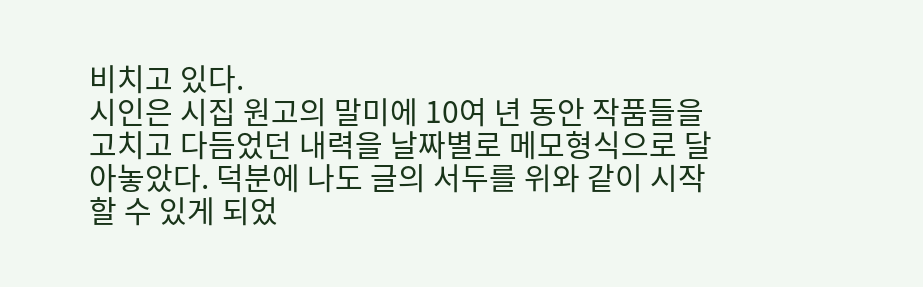비치고 있다.
시인은 시집 원고의 말미에 10여 년 동안 작품들을 고치고 다듬었던 내력을 날짜별로 메모형식으로 달아놓았다. 덕분에 나도 글의 서두를 위와 같이 시작할 수 있게 되었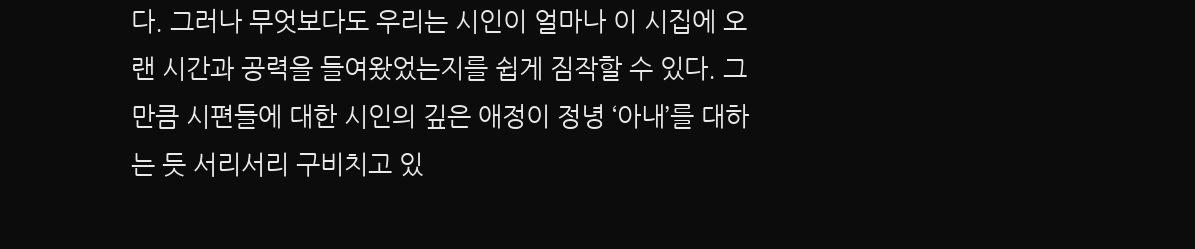다. 그러나 무엇보다도 우리는 시인이 얼마나 이 시집에 오랜 시간과 공력을 들여왔었는지를 쉽게 짐작할 수 있다. 그만큼 시편들에 대한 시인의 깊은 애정이 정녕 ‘아내’를 대하는 듯 서리서리 구비치고 있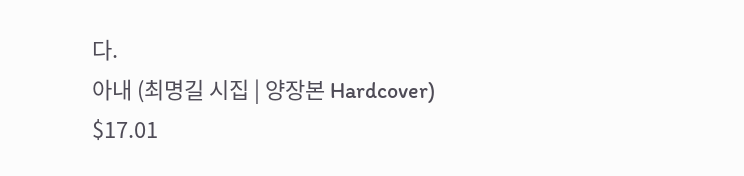다.
아내 (최명길 시집 | 양장본 Hardcover)
$17.01